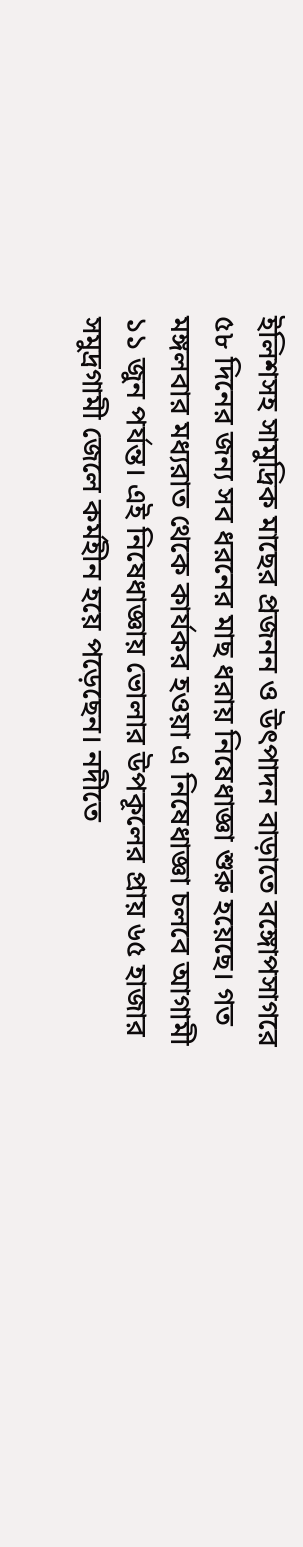ইলিশসহ সামুদ্রিক মাছের প্রজনন ও উৎপাদন বাড়াতে বঙ্গোপসাগরে ৫৮ দিনের জন্য সব ধরনের মাছ ধরায় নিষেধাজ্ঞা শুরু হয়েছে। গত মঙ্গলবার মধ্যরাত থেকে কার্যকর হওয়া এ নিষেধাজ্ঞা চলবে আগামী ১১ জুন পর্যন্ত। এই নিষেধাজ্ঞায় ভোলার উপকূলের প্রায় ৬৫ হাজার সমুদ্রগামী জেলে কর্মহীন হয়ে পড়েছেন। নদীতে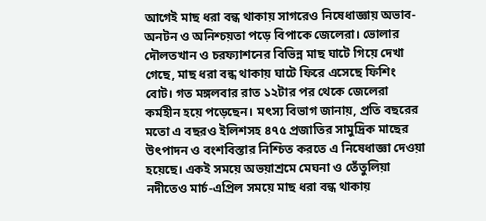আগেই মাছ ধরা বন্ধ থাকায় সাগরেও নিষেধাজ্ঞায় অভাব-অনটন ও অনিশ্চয়তা পড়ে বিপাকে জেলেরা। ভোলার দৌলতখান ও চরফ্যাশনের বিভিন্ন মাছ ঘাটে গিয়ে দেখা গেছে, মাছ ধরা বন্ধ থাকায় ঘাটে ফিরে এসেছে ফিশিং বোট। গত মঙ্গলবার রাত ১২টার পর থেকে জেলেরা কর্মহীন হয়ে পড়েছেন। মৎস্য বিভাগ জানায়, প্রতি বছরের মতো এ বছরও ইলিশসহ ৪৭৫ প্রজাতির সামুদ্রিক মাছের উৎপাদন ও বংশবিস্তার নিশ্চিত করতে এ নিষেধাজ্ঞা দেওয়া হয়েছে। একই সময়ে অভয়াশ্রমে মেঘনা ও তেঁতুলিয়া নদীতেও মার্চ-এপ্রিল সময়ে মাছ ধরা বন্ধ থাকায়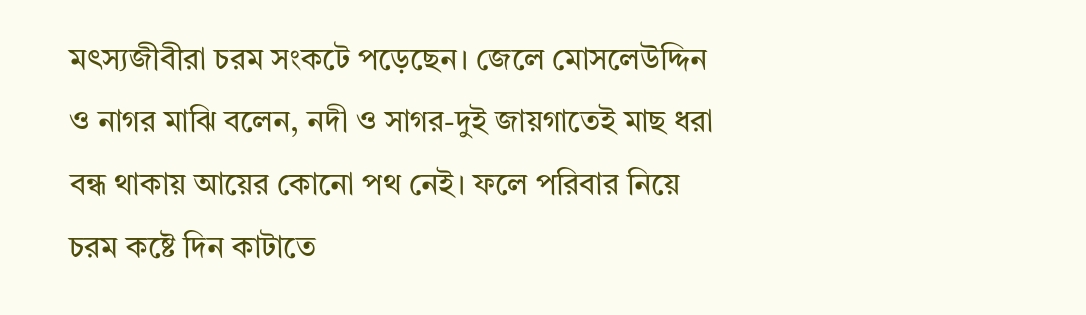মৎস্যজীবীরা চরম সংকটে পড়েছেন। জেলে মোসলেউদ্দিন ও নাগর মাঝি বলেন, নদী ও সাগর-দুই জায়গাতেই মাছ ধরা বন্ধ থাকায় আয়ের কোনো পথ নেই। ফলে পরিবার নিয়ে চরম কষ্টে দিন কাটাতে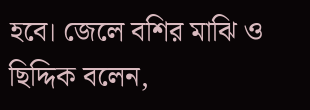হবে। জেলে বশির মাঝি ও ছিদ্দিক বলেন,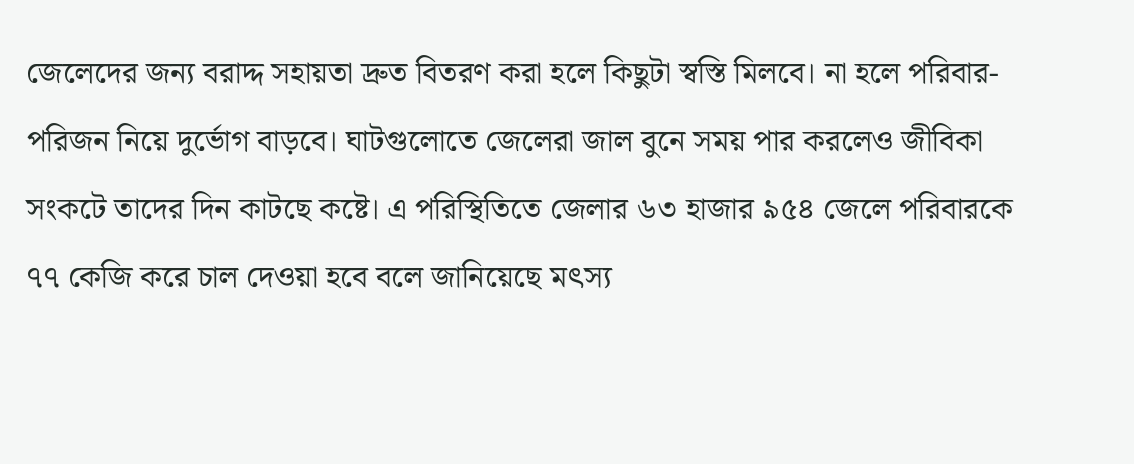জেলেদের জন্য বরাদ্দ সহায়তা দ্রুত বিতরণ করা হলে কিছুটা স্বস্তি মিলবে। না হলে পরিবার-পরিজন নিয়ে দুর্ভোগ বাড়বে। ঘাটগুলোতে জেলেরা জাল বুনে সময় পার করলেও জীবিকা সংকটে তাদের দিন কাটছে কষ্টে। এ পরিস্থিতিতে জেলার ৬৩ হাজার ৯৫৪ জেলে পরিবারকে ৭৭ কেজি করে চাল দেওয়া হবে বলে জানিয়েছে মৎস্য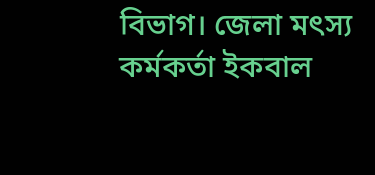বিভাগ। জেলা মৎস্য কর্মকর্তা ইকবাল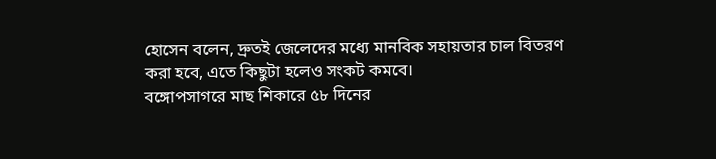হোসেন বলেন, দ্রুতই জেলেদের মধ্যে মানবিক সহায়তার চাল বিতরণ করা হবে, এতে কিছুটা হলেও সংকট কমবে।
বঙ্গোপসাগরে মাছ শিকারে ৫৮ দিনের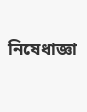নিষেধাজ্ঞা